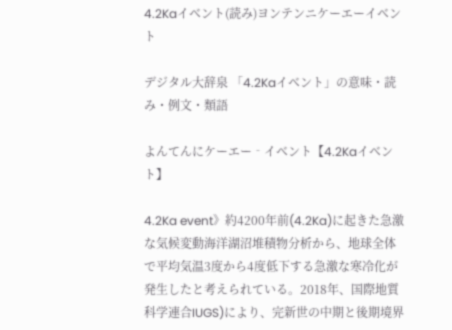4.2Kaイベント(読み)ヨンテンニケーエーイベント

デジタル大辞泉 「4.2Kaイベント」の意味・読み・例文・類語

よんてんにケーエー‐イベント【4.2Kaイベント】

4.2Ka event》約4200年前(4.2Ka)に起きた急激な気候変動海洋湖沼堆積物分析から、地球全体で平均気温3度から4度低下する急激な寒冷化が発生したと考えられている。2018年、国際地質科学連合IUGS)により、完新世の中期と後期境界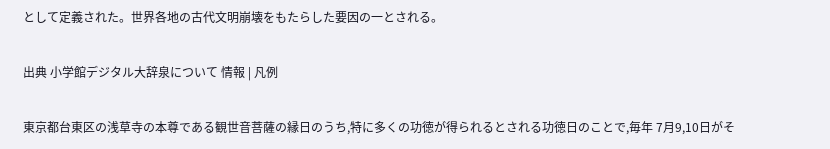として定義された。世界各地の古代文明崩壊をもたらした要因の一とされる。

出典 小学館デジタル大辞泉について 情報 | 凡例

東京都台東区の浅草寺の本尊である観世音菩薩の縁日のうち,特に多くの功徳が得られるとされる功徳日のことで,毎年 7月9,10日がそ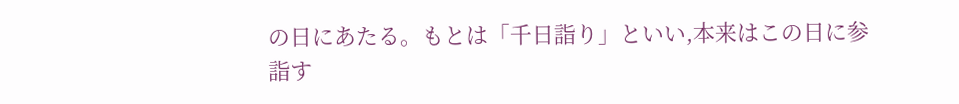の日にあたる。もとは「千日詣り」といい,本来はこの日に参詣す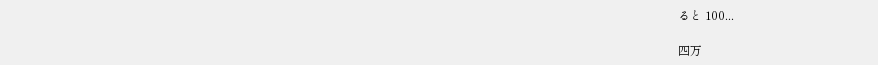ると 100...

四万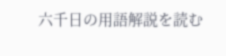六千日の用語解説を読む